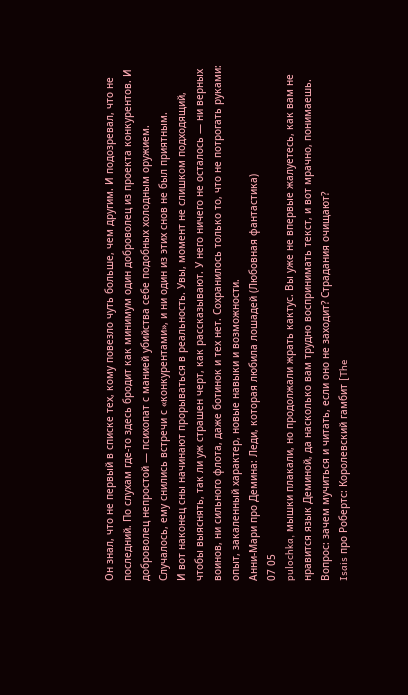Он знал, что не первый в списке тех, кому повезло чуть больше, чем другим. И подозревал, что не последний. По слухам где-то здесь бродит как минимум один доброволец из проекта конкурентов. И доброволец непростой — психопат с манией убийства себе подобных холодным оружием.
Случалось, ему снились встречи с «конкурентами», и ни один из этих снов не был приятным.
И вот наконец сны начинают прорываться в реальность. Увы, момент не слишком подходящий, чтобы выяснять, так ли уж страшен черт, как рассказывают. У него ничего не осталось — ни верных воинов, ни сильного флота, даже ботинок и тех нет. Сохранилось только то, что не потрогать руками: опыт, закаленный характер, новые навыки и возможности.
Анни-Мари про Демина: Леди, которая любила лошадей (Любовная фантастика)
07 05
pulochka, мышки плакали, но продолжали жрать кактус. Вы уже не впервые жалуетесь, как вам не нравится язык Деминой, да насколько вам трудно воспринимать текст, и вот мрачно, понимаешь. Вопрос: зачем мучиться и читать, если оно не заходит? Страдания очищают?
Isais про Робертс: Королевский гамбит [The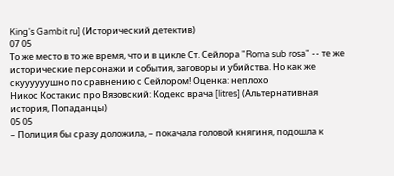King's Gambit ru] (Исторический детектив)
07 05
То же место в то же время, что и в цикле Ст. Сейлора "Roma sub rosa" -- те же исторические персонажи и события, заговоры и убийства. Но как же скуууууушно по сравнению с Сейлором! Оценка: неплохо
Никос Костакис про Вязовский: Кодекс врача [litres] (Альтернативная история, Попаданцы)
05 05
– Полиция бы сразу доложила, – покачала головой княгиня, подошла к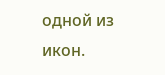одной из икон.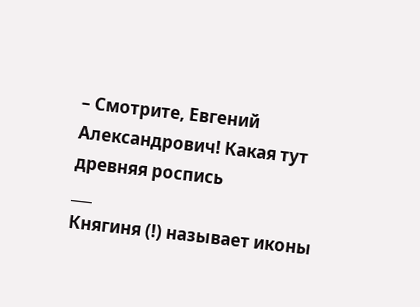– Смотрите, Евгений Александрович! Какая тут древняя роспись
___
Княгиня (!) называет иконы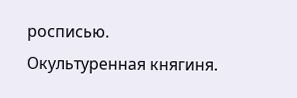росписью.
Окультуренная княгиня.